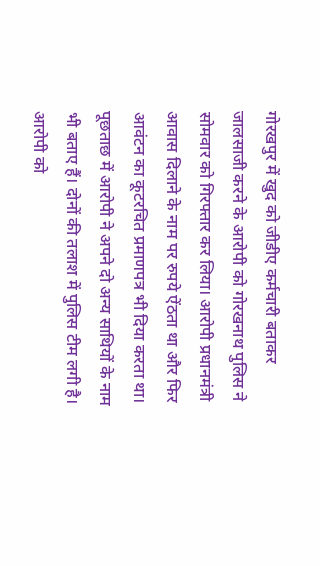गोरखपुर में खुद को जीडीए कर्मचारी बताकर जालसाजी करने के आरोपी को गोरखनाथ पुलिस ने सोमवार को गिरफ्तार कर लिया। आरोपी प्रधानमंत्री आवास दिलाने के नाम पर रुपये ऐंठता था और फिर आवंटन का कूटरचित प्रमाणपत्र भी दिया करता था।
पूछताछ में आरोपी ने अपने दो अन्य साथियों के नाम भी बताए हैं। दोनों की तलाश में पुलिस टीम लगी है। आरोपी को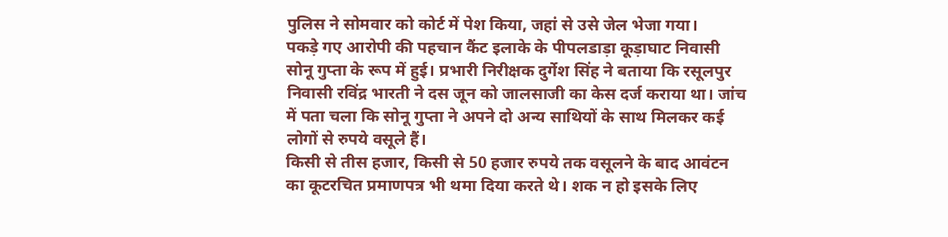पुलिस ने सोमवार को कोर्ट में पेश किया, जहां से उसे जेल भेजा गया।
पकड़े गए आरोपी की पहचान कैंट इलाके के पीपलडाड़ा कूड़ाघाट निवासी सोनू गुप्ता के रूप में हुई। प्रभारी निरीक्षक दुर्गेश सिंह ने बताया कि रसूलपुर निवासी रविंद्र भारती ने दस जून को जालसाजी का केस दर्ज कराया था। जांच में पता चला कि सोनू गुप्ता ने अपने दो अन्य साथियों के साथ मिलकर कई लोगों से रुपये वसूले हैं।
किसी से तीस हजार, किसी से 50 हजार रुपये तक वसूलने के बाद आवंटन का कूटरचित प्रमाणपत्र भी थमा दिया करते थे। शक न हो इसके लिए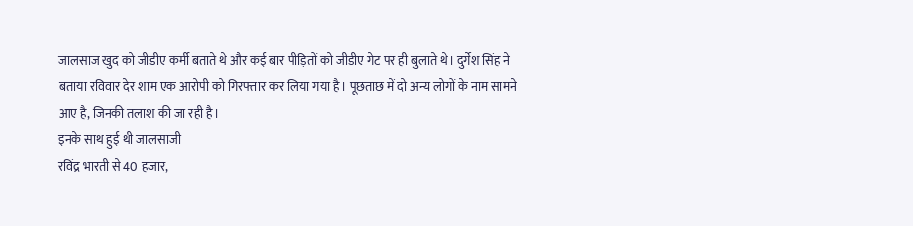जालसाज खुद को जीडीए कर्मी बताते थे और कई बार पीड़ितों को जीडीए गेट पर ही बुलाते थे। दुर्गेश सिंह ने बताया रविवार देर शाम एक आरोपी को गिरफ्तार कर लिया गया है। पूछताछ में दो अन्य लोगों के नाम सामने आए है, जिनकी तलाश की जा रही है।
इनके साथ हुई थी जालसाजी
रविंद्र भारती से 40 हजार,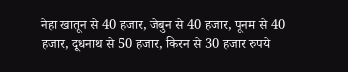नेहा खातून से 40 हजार, जेबुन से 40 हजार, पूनम से 40 हजार, दूधनाथ से 50 हजार, किरन से 30 हजार रुपये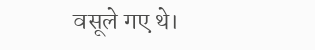वसूले गए थे।